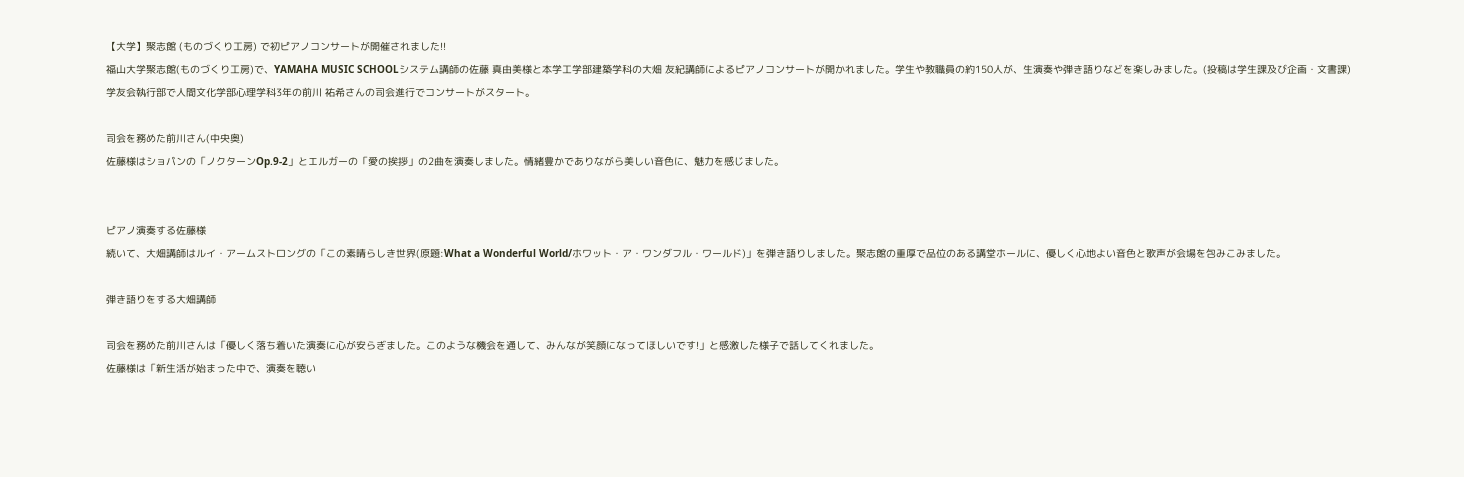【大学】聚志館 (ものづくり工房) で初ピアノコンサートが開催されました!!
福山大学聚志館(ものづくり工房)で、YAMAHA MUSIC SCHOOLシステム講師の佐藤 真由美様と本学工学部建築学科の大畑 友紀講師によるピアノコンサートが開かれました。学生や教職員の約150人が、生演奏や弾き語りなどを楽しみました。(投稿は学生課及び企画・文書課)
学友会執行部で人間文化学部心理学科3年の前川 祐希さんの司会進行でコンサートがスタート。

司会を務めた前川さん(中央奥)
佐藤様はショパンの「ノクターンOp.9-2」とエルガーの「愛の挨拶」の2曲を演奏しました。情緒豊かでありながら美しい音色に、魅力を感じました。


ピアノ演奏する佐藤様
続いて、大畑講師はルイ・アームストロングの「この素晴らしき世界(原題:What a Wonderful World/ホワット・ア・ワンダフル・ワールド)」を弾き語りしました。聚志館の重厚で品位のある講堂ホールに、優しく心地よい音色と歌声が会場を包みこみました。

弾き語りをする大畑講師

司会を務めた前川さんは「優しく落ち着いた演奏に心が安らぎました。このような機会を通して、みんなが笑顔になってほしいです!」と感激した様子で話してくれました。
佐藤様は「新生活が始まった中で、演奏を聴い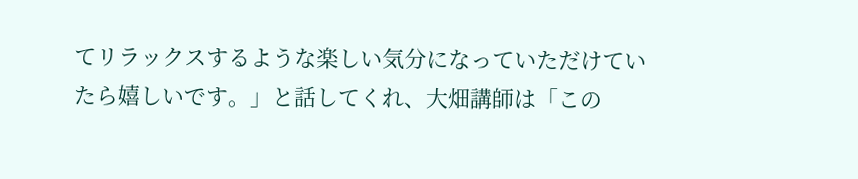てリラックスするような楽しい気分になっていただけていたら嬉しいです。」と話してくれ、大畑講師は「この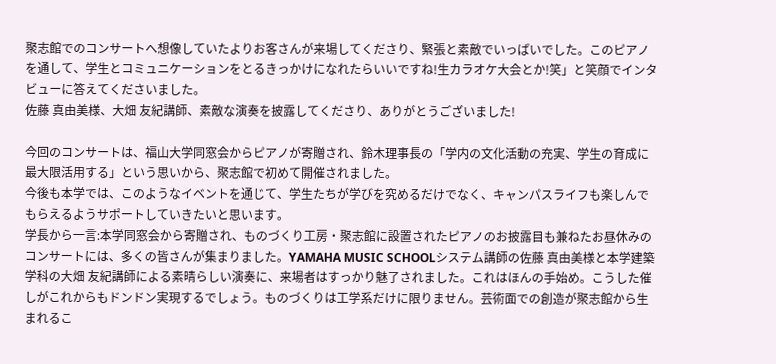聚志館でのコンサートへ想像していたよりお客さんが来場してくださり、緊張と素敵でいっぱいでした。このピアノを通して、学生とコミュニケーションをとるきっかけになれたらいいですね!生カラオケ大会とか!笑」と笑顔でインタビューに答えてくださいました。
佐藤 真由美様、大畑 友紀講師、素敵な演奏を披露してくださり、ありがとうございました!

今回のコンサートは、福山大学同窓会からピアノが寄贈され、鈴木理事長の「学内の文化活動の充実、学生の育成に最大限活用する」という思いから、聚志館で初めて開催されました。
今後も本学では、このようなイベントを通じて、学生たちが学びを究めるだけでなく、キャンパスライフも楽しんでもらえるようサポートしていきたいと思います。
学長から一言:本学同窓会から寄贈され、ものづくり工房・聚志館に設置されたピアノのお披露目も兼ねたお昼休みのコンサートには、多くの皆さんが集まりました。YAMAHA MUSIC SCHOOLシステム講師の佐藤 真由美様と本学建築学科の大畑 友紀講師による素晴らしい演奏に、来場者はすっかり魅了されました。これはほんの手始め。こうした催しがこれからもドンドン実現するでしょう。ものづくりは工学系だけに限りません。芸術面での創造が聚志館から生まれるこ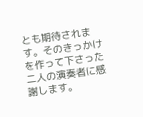とも期待されます。そのきっかけを作って下さった二人の演奏者に感謝します。